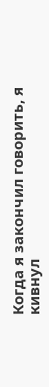Когда я закончил говорить, я кивнул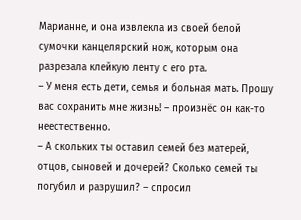Марианне, и она извлекла из своей белой сумочки канцелярский нож, которым она разрезала клейкую ленту с его рта.
– У меня есть дети, семья и больная мать. Прошу вас сохранить мне жизнь! – произнёс он как-то неестественно.
– А скольких ты оставил семей без матерей, отцов, сыновей и дочерей? Сколько семей ты погубил и разрушил? – спросил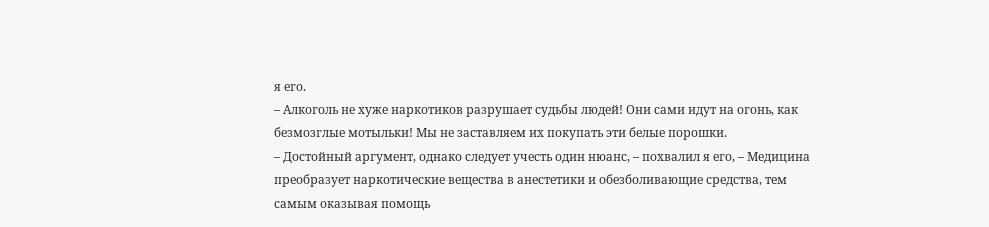я его.
– Алкоголь не хуже наркотиков разрушает судьбы людей! Они сами идут на огонь, как безмозглые мотыльки! Мы не заставляем их покупать эти белые порошки.
– Достойный аргумент, однако следует учесть один нюанс, – похвалил я его, – Медицина преобразует наркотические вещества в анестетики и обезболивающие средства, тем самым оказывая помощь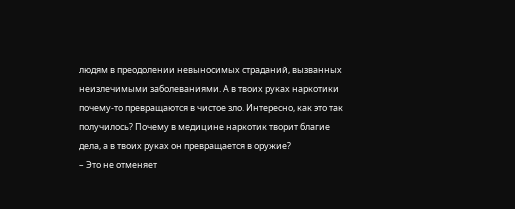людям в преодолении невыносимых страданий, вызванных неизлечимыми заболеваниями. А в твоих руках наркотики почему-то превращаются в чистое зло. Интересно, как это так получилось? Почему в медицине наркотик творит благие дела, а в твоих руках он превращается в оружие?
– Это не отменяет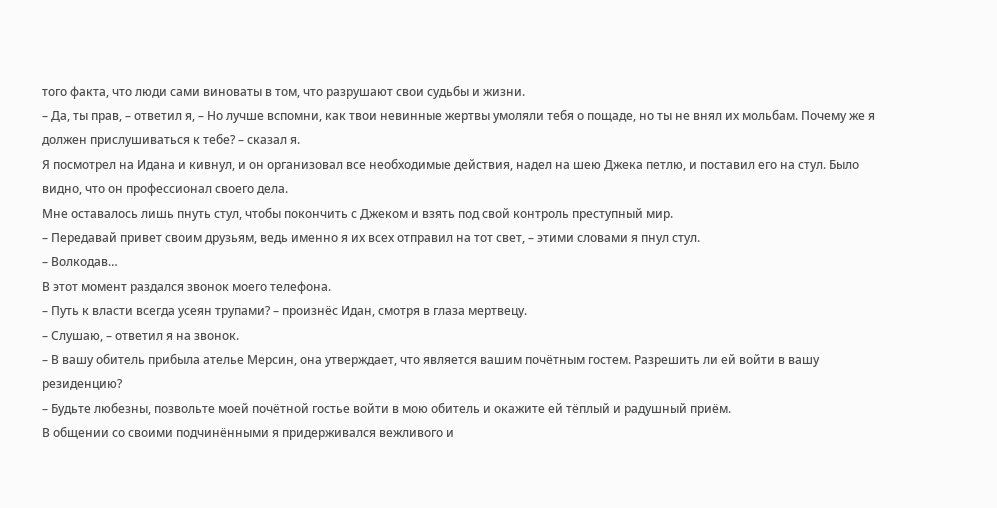того факта, что люди сами виноваты в том, что разрушают свои судьбы и жизни.
– Да, ты прав, – ответил я, – Но лучше вспомни, как твои невинные жертвы умоляли тебя о пощаде, но ты не внял их мольбам. Почему же я должен прислушиваться к тебе? – сказал я.
Я посмотрел на Идана и кивнул, и он организовал все необходимые действия, надел на шею Джека петлю, и поставил его на стул. Было видно, что он профессионал своего дела.
Мне оставалось лишь пнуть стул, чтобы покончить с Джеком и взять под свой контроль преступный мир.
– Передавай привет своим друзьям, ведь именно я их всех отправил на тот свет, – этими словами я пнул стул.
– Волкодав…
В этот момент раздался звонок моего телефона.
– Путь к власти всегда усеян трупами? – произнёс Идан, смотря в глаза мертвецу.
– Слушаю, – ответил я на звонок.
– В вашу обитель прибыла ателье Мерсин, она утверждает, что является вашим почётным гостем. Разрешить ли ей войти в вашу резиденцию?
– Будьте любезны, позвольте моей почётной гостье войти в мою обитель и окажите ей тёплый и радушный приём.
В общении со своими подчинёнными я придерживался вежливого и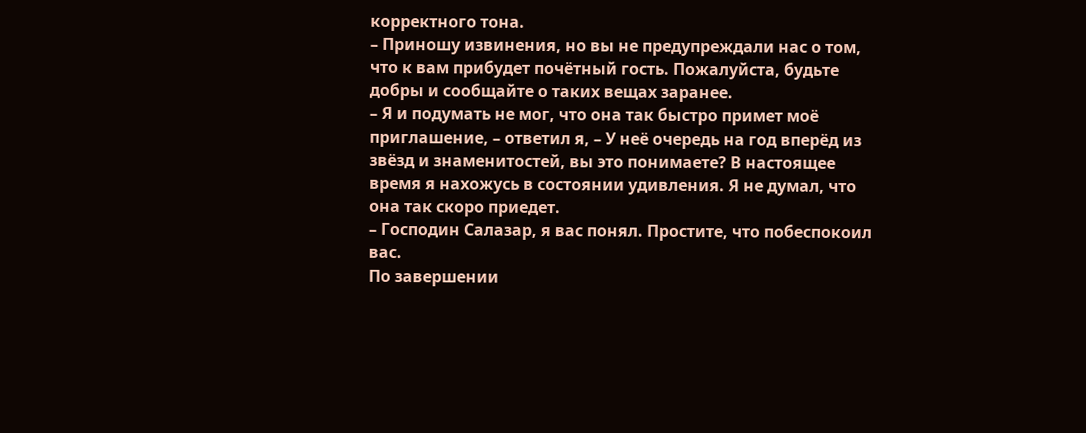корректного тона.
– Приношу извинения, но вы не предупреждали нас о том, что к вам прибудет почётный гость. Пожалуйста, будьте добры и сообщайте о таких вещах заранее.
– Я и подумать не мог, что она так быстро примет моё приглашение, – ответил я, – У неё очередь на год вперёд из звёзд и знаменитостей, вы это понимаете? В настоящее время я нахожусь в состоянии удивления. Я не думал, что она так скоро приедет.
– Господин Салазар, я вас понял. Простите, что побеспокоил вас.
По завершении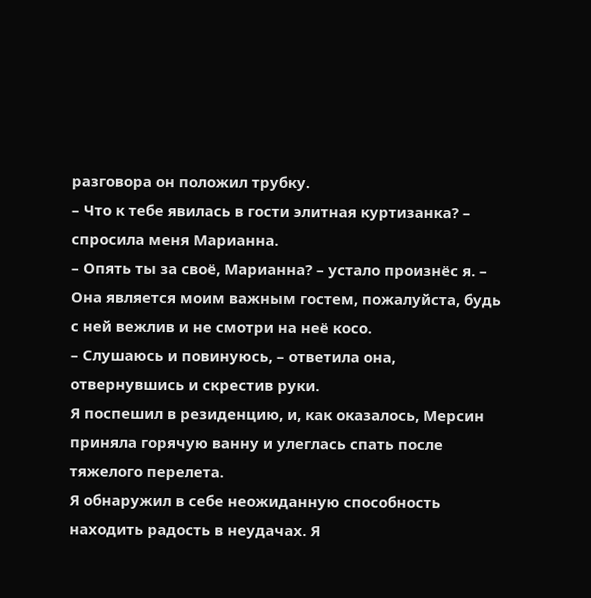разговора он положил трубку.
– Что к тебе явилась в гости элитная куртизанка? – спросила меня Марианна.
– Опять ты за своё, Марианна? – устало произнёс я. – Она является моим важным гостем, пожалуйста, будь с ней вежлив и не смотри на неё косо.
– Слушаюсь и повинуюсь, – ответила она, отвернувшись и скрестив руки.
Я поспешил в резиденцию, и, как оказалось, Мерсин приняла горячую ванну и улеглась спать после тяжелого перелета.
Я обнаружил в себе неожиданную способность находить радость в неудачах. Я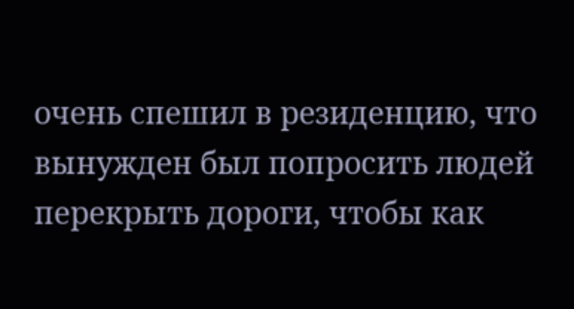очень спешил в резиденцию, что вынужден был попросить людей перекрыть дороги, чтобы как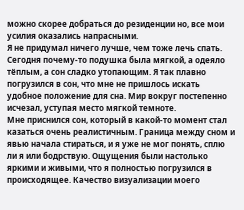можно скорее добраться до резиденции но, все мои усилия оказались напрасными.
Я не придумал ничего лучше, чем тоже лечь спать. Сегодня почему-то подушка была мягкой, а одеяло тёплым, а сон сладко утопающим. Я так плавно погрузился в сон, что мне не пришлось искать удобное положение для сна. Мир вокруг постепенно исчезал, уступая место мягкой темноте.
Мне приснился сон, который в какой-то момент стал казаться очень реалистичным. Граница между сном и явью начала стираться, и я уже не мог понять, сплю ли я или бодрствую. Ощущения были настолько яркими и живыми, что я полностью погрузился в происходящее. Качество визуализации моего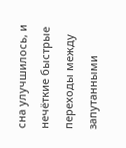сна улучшилось, и нечёткие быстрые переходы между запутанными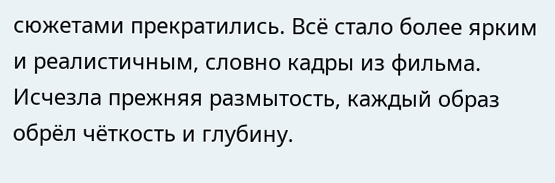сюжетами прекратились. Всё стало более ярким и реалистичным, словно кадры из фильма. Исчезла прежняя размытость, каждый образ обрёл чёткость и глубину.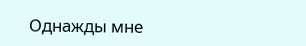Однажды мне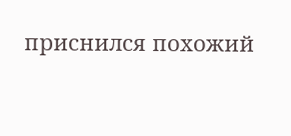приснился похожий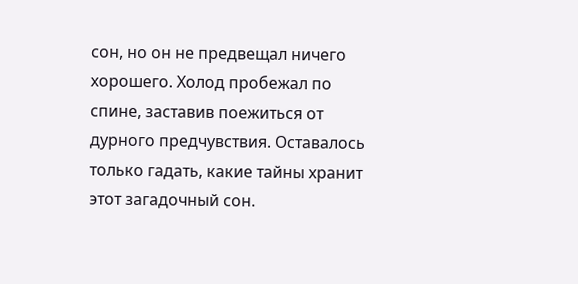сон, но он не предвещал ничего хорошего. Холод пробежал по спине, заставив поежиться от дурного предчувствия. Оставалось только гадать, какие тайны хранит этот загадочный сон.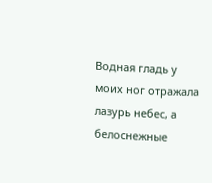Водная гладь у моих ног отражала лазурь небес, а белоснежные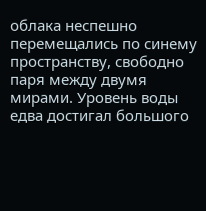облака неспешно перемещались по синему пространству, свободно паря между двумя мирами. Уровень воды едва достигал большого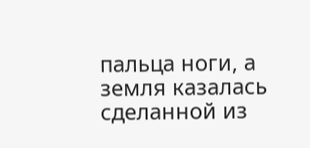пальца ноги, а земля казалась сделанной из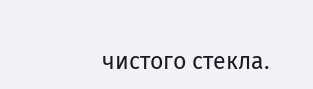чистого стекла.